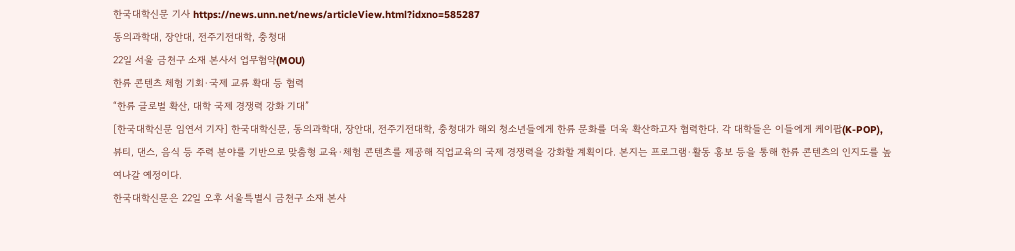한국대학신문 기사 https://news.unn.net/news/articleView.html?idxno=585287
동의과학대, 장안대, 전주기전대학, 충청대
22일 서울 금천구 소재 본사서 업무협약(MOU)
한류 콘텐츠 체험 기회·국제 교류 확대 등 협력
“한류 글로벌 확산, 대학 국제 경쟁력 강화 기대”
[한국대학신문 임연서 기자] 한국대학신문, 동의과학대, 장안대, 전주기전대학, 충청대가 해외 청소년들에게 한류 문화를 더욱 확산하고자 협력한다. 각 대학들은 이들에게 케이팝(K-POP), 뷰티, 댄스, 음식 등 주력 분야를 기반으로 맞춤형 교육·체험 콘텐츠를 제공해 직업교육의 국제 경쟁력을 강화할 계획이다. 본지는 프로그램·활동 홍보 등을 통해 한류 콘텐츠의 인지도를 높여나갈 예정이다.
한국대학신문은 22일 오후 서울특별시 금천구 소재 본사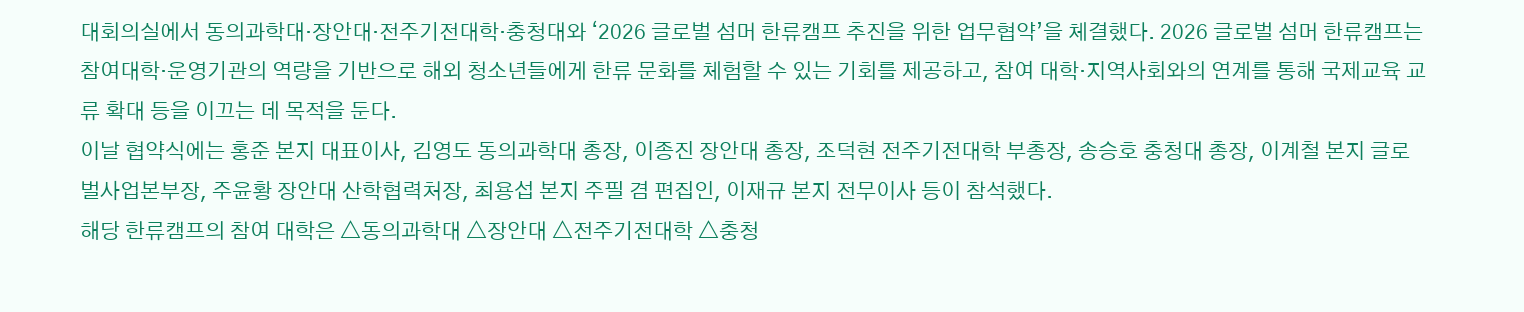대회의실에서 동의과학대·장안대·전주기전대학·충청대와 ‘2026 글로벌 섬머 한류캠프 추진을 위한 업무협약’을 체결했다. 2026 글로벌 섬머 한류캠프는 참여대학·운영기관의 역량을 기반으로 해외 청소년들에게 한류 문화를 체험할 수 있는 기회를 제공하고, 참여 대학·지역사회와의 연계를 통해 국제교육 교류 확대 등을 이끄는 데 목적을 둔다.
이날 협약식에는 홍준 본지 대표이사, 김영도 동의과학대 총장, 이종진 장안대 총장, 조덕현 전주기전대학 부총장, 송승호 충청대 총장, 이계철 본지 글로벌사업본부장, 주윤황 장안대 산학협력처장, 최용섭 본지 주필 겸 편집인, 이재규 본지 전무이사 등이 참석했다.
해당 한류캠프의 참여 대학은 △동의과학대 △장안대 △전주기전대학 △충청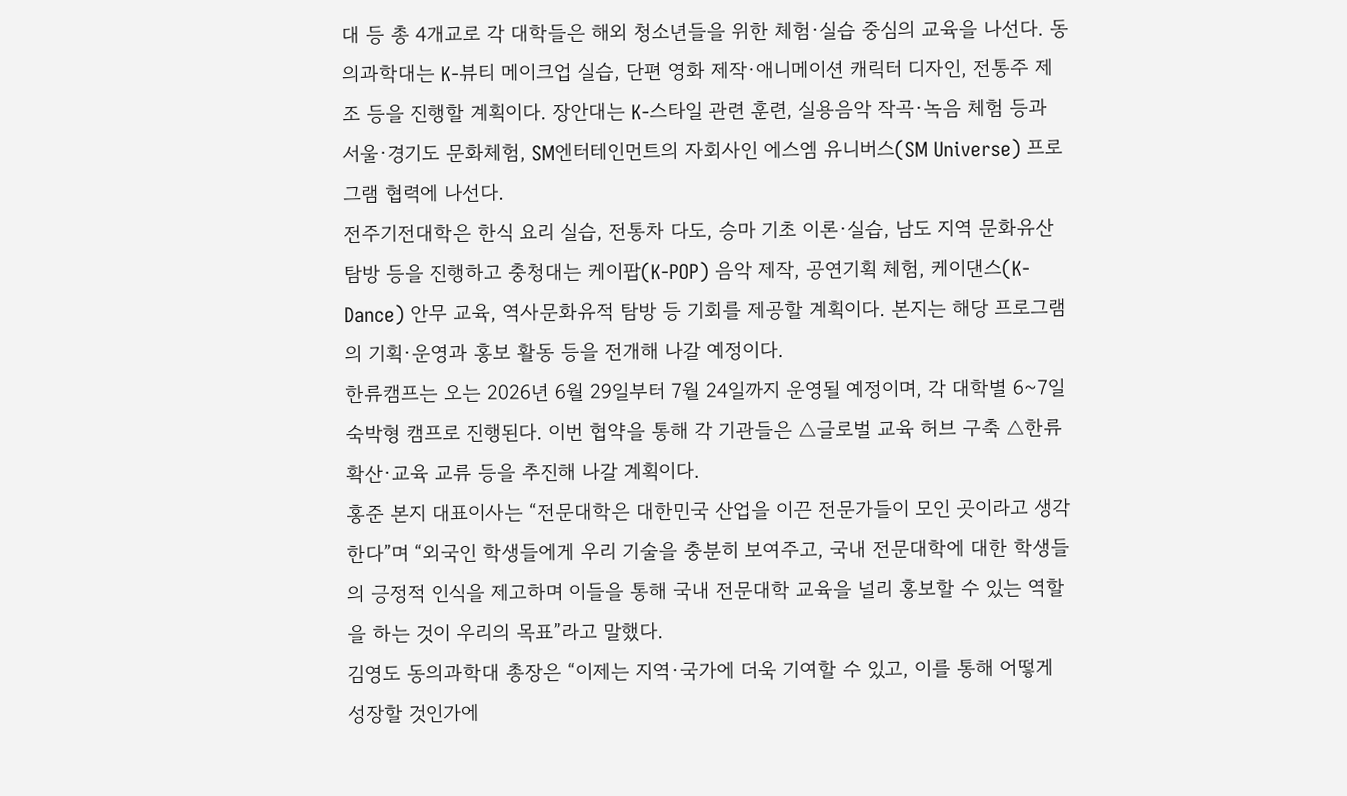대 등 총 4개교로 각 대학들은 해외 청소년들을 위한 체험·실습 중심의 교육을 나선다. 동의과학대는 K-뷰티 메이크업 실습, 단편 영화 제작·애니메이션 캐릭터 디자인, 전통주 제조 등을 진행할 계획이다. 장안대는 K-스타일 관련 훈련, 실용음악 작곡·녹음 체험 등과 서울·경기도 문화체험, SM엔터테인먼트의 자회사인 에스엠 유니버스(SM Universe) 프로그램 협력에 나선다.
전주기전대학은 한식 요리 실습, 전통차 다도, 승마 기초 이론·실습, 남도 지역 문화유산 탐방 등을 진행하고 충청대는 케이팝(K-POP) 음악 제작, 공연기획 체험, 케이댄스(K-Dance) 안무 교육, 역사문화유적 탐방 등 기회를 제공할 계획이다. 본지는 해당 프로그램의 기획·운영과 홍보 활동 등을 전개해 나갈 예정이다.
한류캠프는 오는 2026년 6월 29일부터 7월 24일까지 운영될 예정이며, 각 대학별 6~7일 숙박형 캠프로 진행된다. 이번 협약을 통해 각 기관들은 △글로벌 교육 허브 구축 △한류 확산·교육 교류 등을 추진해 나갈 계획이다.
홍준 본지 대표이사는 “전문대학은 대한민국 산업을 이끈 전문가들이 모인 곳이라고 생각한다”며 “외국인 학생들에게 우리 기술을 충분히 보여주고, 국내 전문대학에 대한 학생들의 긍정적 인식을 제고하며 이들을 통해 국내 전문대학 교육을 널리 홍보할 수 있는 역할을 하는 것이 우리의 목표”라고 말했다.
김영도 동의과학대 총장은 “이제는 지역·국가에 더욱 기여할 수 있고, 이를 통해 어떻게 성장할 것인가에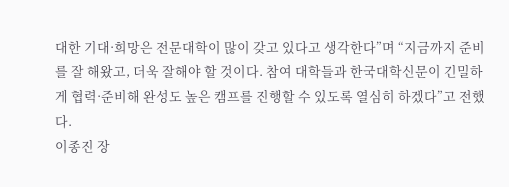대한 기대·희망은 전문대학이 많이 갖고 있다고 생각한다”며 “지금까지 준비를 잘 해왔고, 더욱 잘해야 할 것이다. 참여 대학들과 한국대학신문이 긴밀하게 협력·준비해 완성도 높은 캠프를 진행할 수 있도록 열심히 하겠다”고 전했다.
이종진 장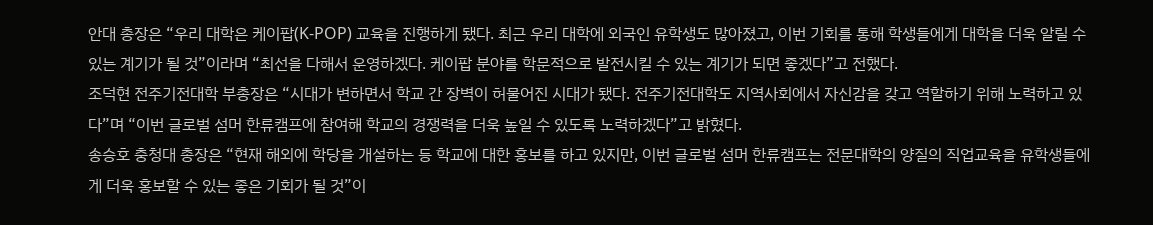안대 총장은 “우리 대학은 케이팝(K-POP) 교육을 진행하게 됐다. 최근 우리 대학에 외국인 유학생도 많아졌고, 이번 기회를 통해 학생들에게 대학을 더욱 알릴 수 있는 계기가 될 것”이라며 “최선을 다해서 운영하겠다. 케이팝 분야를 학문적으로 발전시킬 수 있는 계기가 되면 좋겠다”고 전했다.
조덕현 전주기전대학 부총장은 “시대가 변하면서 학교 간 장벽이 허물어진 시대가 됐다. 전주기전대학도 지역사회에서 자신감을 갖고 역할하기 위해 노력하고 있다”며 “이번 글로벌 섬머 한류캠프에 참여해 학교의 경쟁력을 더욱 높일 수 있도록 노력하겠다”고 밝혔다.
송승호 충청대 총장은 “현재 해외에 학당을 개설하는 등 학교에 대한 홍보를 하고 있지만, 이번 글로벌 섬머 한류캠프는 전문대학의 양질의 직업교육을 유학생들에게 더욱 홍보할 수 있는 좋은 기회가 될 것”이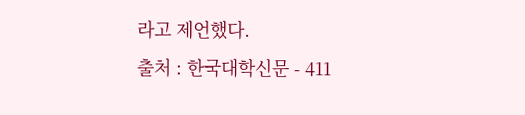라고 제언했다.
출처 : 한국대학신문 - 411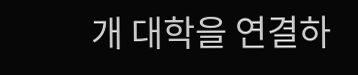개 대학을 연결하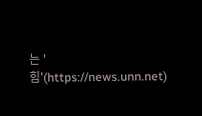는 '힘'(https://news.unn.net)